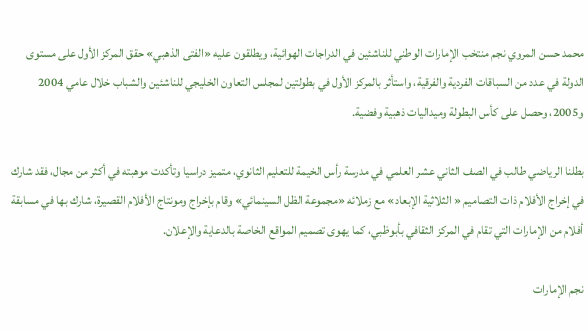محمد حسن المروي نجم منتخب الإمارات الوطني للناشئين في الدراجات الهوائية، ويطلقون عليه «الفتى الذهبي» حقق المركز الأول على مستوى الدولة في عدد من السباقات الفردية والفرقية، واستأثر بالمركز الأول في بطولتين لمجلس التعاون الخليجي للناشئين والشباب خلال عامي 2004 و2005، وحصل على كأس البطولة وميداليات ذهبية وفضية.

بطلنا الرياضي طالب في الصف الثاني عشر العلمي في مدرسة رأس الخيمة للتعليم الثانوي، متميز دراسيا وتأكدت موهبته في أكثر من مجال، فقد شارك في إخراج الأفلام ذات التصاميم « الثلاثية الإبعاد» مع زملائه «مجموعة الظل السينمائي» وقام بإخراج ومونتاج الأفلام القصيرة، شارك بها في مسابقة أفلام من الإمارات التي تقام في المركز الثقافي بأبوظبي، كما يهوى تصميم المواقع الخاصة بالدعاية والإعلان.

نجم الإمارات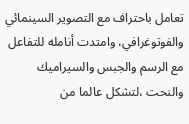تعامل باحتراف مع التصوير السينمائي والفوتوغرافي، وامتدت أنامله للتفاعل مع الرسم والجبس والسيراميك والنحت ،لتشكل عالما من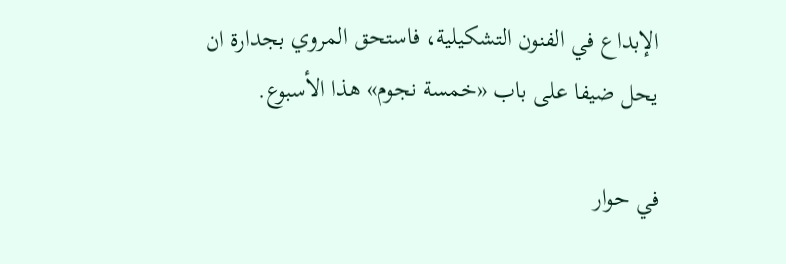الإبداع في الفنون التشكيلية، فاستحق المروي بجدارة ان يحل ضيفا على باب «خمسة نجوم» هذا الأسبوع.

في حوار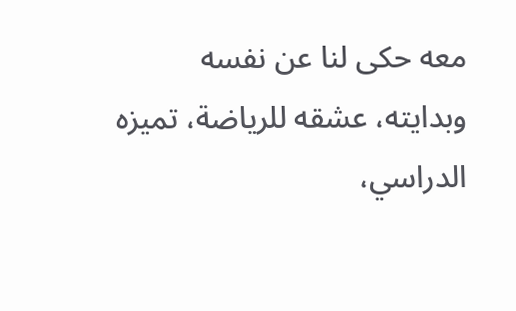معه حكى لنا عن نفسه وبدايته، عشقه للرياضة، تميزه الدراسي،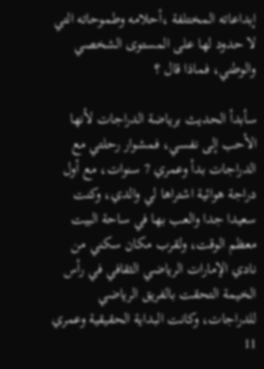إبداعاته المختلفة ،أحلامه وطموحاته التي لا حدود لها على المستوى الشخصي والوطني، فماذا قال ؟

سأبدأ الحديث برياضة الدراجات لأنها الأحب إلى نفسي، فمشوار رحلتي مع الدراجات بدأ وعمري 7 سنوات، مع أول دراجة هوائية اشتراها لي والدي، وكنت سعيدا جدا والعب بها في ساحة البيت معظم الوقت، ولقرب مكان سكني من نادي الإمارات الرياضي الثقافي في رأس الخيمة التحقت بالفريق الرياضي للدراجات، وكانت البداية الحقيقية وعمري 11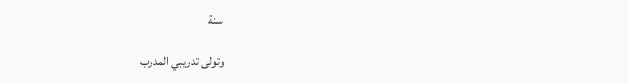سنة

وتولى تدريبي المدرب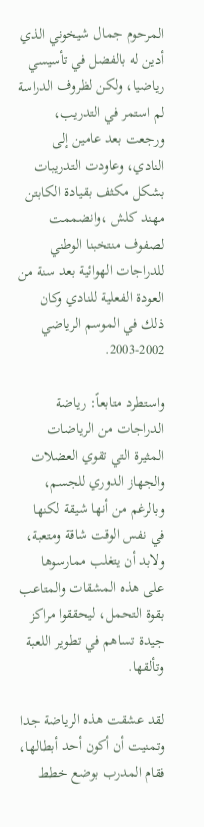المرحوم جمال شيخوني الذي أدين له بالفضل في تأسيسي رياضيا، ولكن لظروف الدراسة لم استمر في التدريب، ورجعت بعد عامين إلى النادي، وعاودت التدريبات بشكل مكثف بقيادة الكابتن مهند كلش ،وانضممت لصفوف منتخبنا الوطني للدراجات الهوائية بعد سنة من العودة الفعلية للنادي وكان ذلك في الموسم الرياضي 2002-2003.

واستطرد متابعاً: رياضة الدراجات من الرياضات المثيرة التي تقوي العضلات والجهاز الدوري للجسم، وبالرغم من أنها شيقة لكنها في نفس الوقت شاقة ومتعبة، ولابد أن يتغلب ممارسوها على هذه المشقات والمتاعب بقوة التحمل، ليحققوا مراكز جيدة تساهم في تطوير اللعبة وتألقها.

لقد عشقت هذه الرياضة جدا وتمنيت أن أكون أحد أبطالها، فقام المدرب بوضع خطط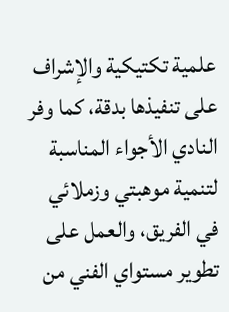علمية تكتيكية والإشراف على تنفيذها بدقة، كما وفر النادي الأجواء المناسبة لتنمية موهبتي وزملائي في الفريق، والعمل على تطوير مستواي الفني من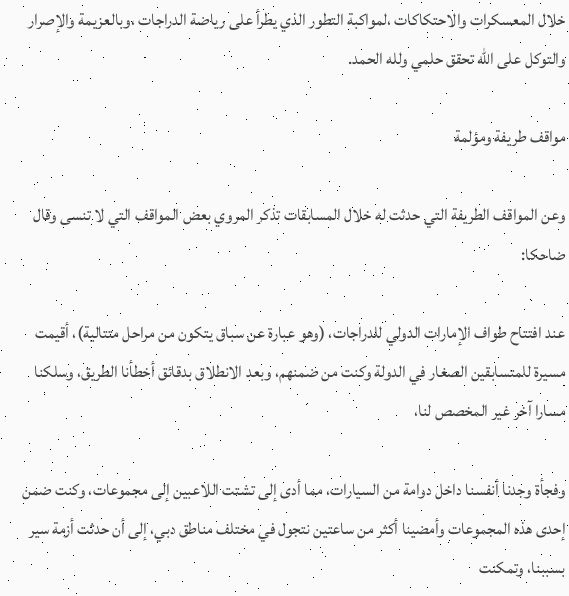خلال المعسكرات والاحتكاكات ،لمواكبة التطور الذي يطرأ على رياضة الدراجات ،وبالعزيمة والإصرار والتوكل على الله تحقق حلمي ولله الحمد.

مواقف طريفة ومؤلمة

وعن المواقف الطريفة التي حدثت له خلال المسابقات تذكر المروي بعض المواقف التي لا تنسى وقال ضاحكا:

عند افتتاح طواف الإمارات الدولي للدراجات، (وهو عبارة عن سباق يتكون من مراحل متتالية)، أقيمت مسيرة للمتسابقين الصغار في الدولة وكنت من ضمنهم، وبعد الانطلاق بدقائق أخطأنا الطريق، وسلكنا مسارا آخر غير المخصص لنا،

وفجأة وجدنا أنفسنا داخل دوامة من السيارات، مما أدى إلى تشتت اللاعبين إلى مجموعات، وكنت ضمن إحدى هذه المجموعات وأمضينا أكثر من ساعتين نتجول في مختلف مناطق دبي، إلى أن حدثت أزمة سير بسببنا، وتمكنت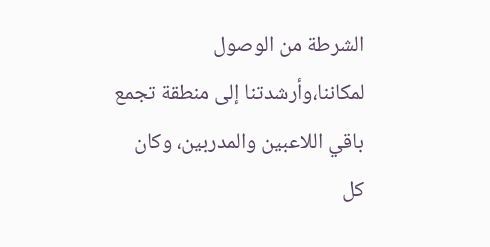الشرطة من الوصول لمكاننا،وأرشدتنا إلى منطقة تجمع باقي اللاعبين والمدربين، وكان كل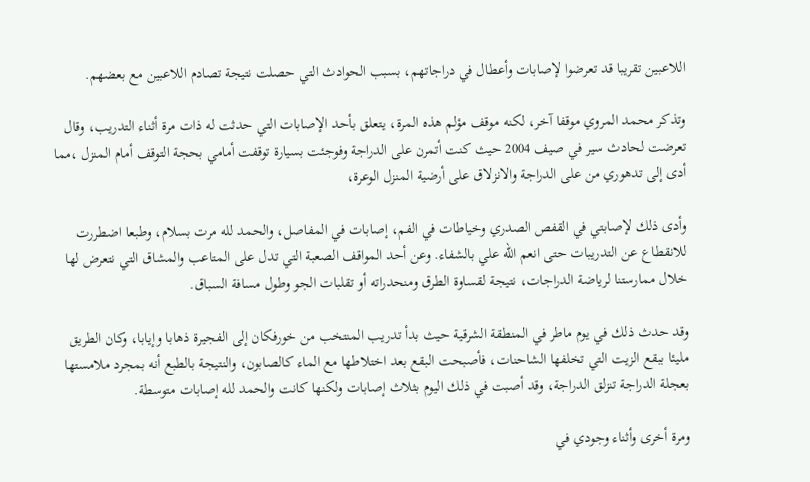اللاعبين تقريبا قد تعرضوا لإصابات وأعطال في دراجاتهم، بسبب الحوادث التي حصلت نتيجة تصادم اللاعبين مع بعضهم.

وتذكر محمد المروي موقفا آخر، لكنه موقف مؤلم هذه المرة، يتعلق بأحد الإصابات التي حدثت له ذات مرة أثناء التدريب، وقال تعرضت لحادث سير في صيف 2004 حيث كنت أتمرن على الدراجة وفوجئت بسيارة توقفت أمامي بحجة التوقف أمام المنزل ،مما أدى إلى تدهوري من على الدراجة والانزلاق على أرضية المنزل الوعرة،

وأدى ذلك لإصابتي في القفص الصدري وخياطات في الفم، إصابات في المفاصل، والحمد لله مرت بسلام، وطبعا اضطررت للانقطاع عن التدريبات حتى انعم الله علي بالشفاء. وعن أحد المواقف الصعبة التي تدل على المتاعب والمشاق التي نتعرض لها خلال ممارستنا لرياضة الدراجات، نتيجة لقساوة الطرق ومنحدراته أو تقلبات الجو وطول مسافة السباق.

وقد حدث ذلك في يوم ماطر في المنطقة الشرقية حيث بدأ تدريب المنتخب من خورفكان إلى الفجيرة ذهابا وإيابا، وكان الطريق مليئا ببقع الزيت التي تخلفها الشاحنات، فأصبحت البقع بعد اختلاطها مع الماء كالصابون، والنتيجة بالطبع أنه بمجرد ملامستها بعجلة الدراجة تنزلق الدراجة، وقد أصبت في ذلك اليوم بثلاث إصابات ولكنها كانت والحمد لله إصابات متوسطة.

ومرة أخرى وأثناء وجودي في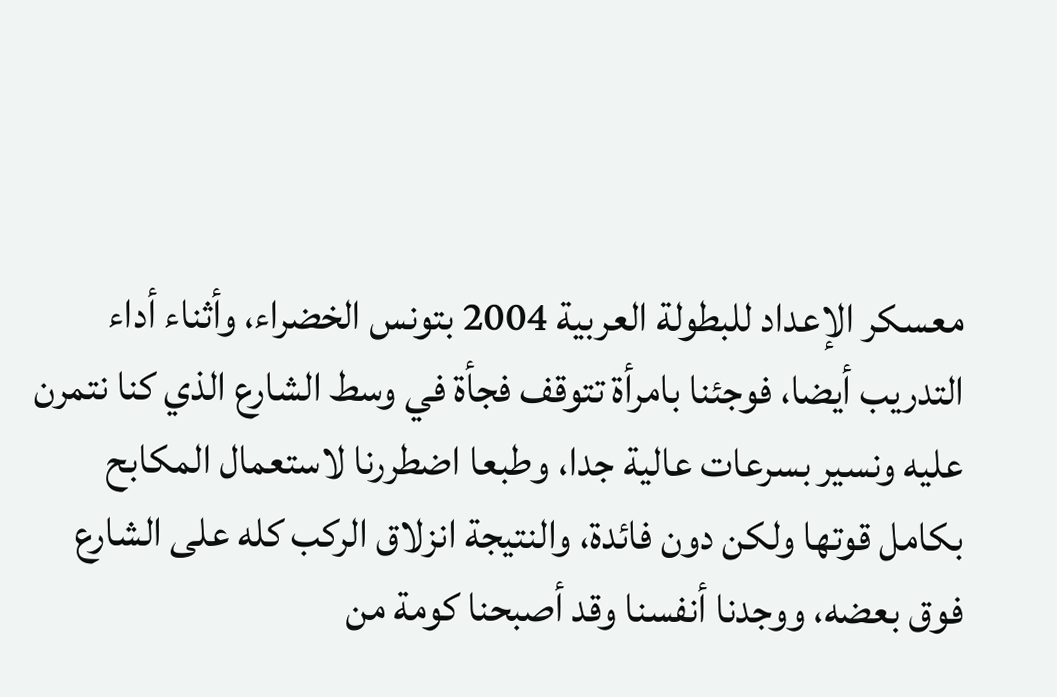معسكر الإعداد للبطولة العربية 2004 بتونس الخضراء، وأثناء أداء التدريب أيضا، فوجئنا بامرأة تتوقف فجأة في وسط الشارع الذي كنا نتمرن عليه ونسير بسرعات عالية جدا، وطبعا اضطررنا لاستعمال المكابح بكامل قوتها ولكن دون فائدة، والنتيجة انزلاق الركب كله على الشارع فوق بعضه، ووجدنا أنفسنا وقد أصبحنا كومة من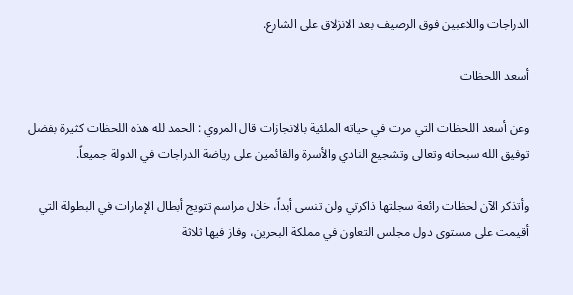الدراجات واللاعبين فوق الرصيف بعد الانزلاق على الشارع.

أسعد اللحظات

وعن أسعد اللحظات التي مرت في حياته الملئية بالانجازات قال المروي : الحمد لله هذه اللحظات كثيرة بفضل توفيق الله سبحانه وتعالى وتشجيع النادي والأسرة والقائمين على رياضة الدراجات في الدولة جميعاً.

وأتذكر الآن لحظات رائعة سجلتها ذاكرتي ولن تنسى أبداً، خلال مراسم تتويج أبطال الإمارات في البطولة التي أقيمت على مستوى دول مجلس التعاون في مملكة البحرين، وفاز فيها ثلاثة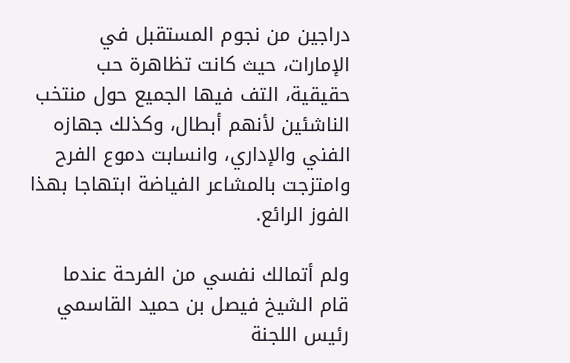دراجين من نجوم المستقبل في الإمارات، حيث كانت تظاهرة حب حقيقية، التف فيها الجميع حول منتخب الناشئين لأنهم أبطال، وكذلك جهازه الفني والإداري، وانسابت دموع الفرح وامتزجت بالمشاعر الفياضة ابتهاجا بهذا الفوز الرائع.

ولم أتمالك نفسي من الفرحة عندما قام الشيخ فيصل بن حميد القاسمي رئيس اللجنة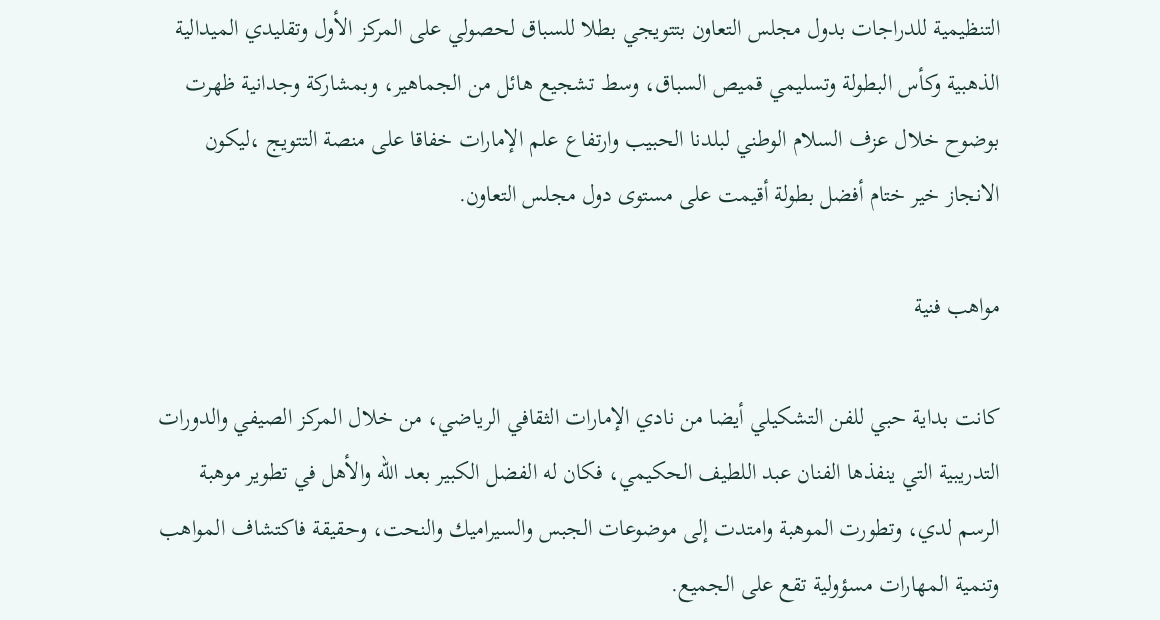التنظيمية للدراجات بدول مجلس التعاون بتتويجي بطلا للسباق لحصولي على المركز الأول وتقليدي الميدالية الذهبية وكأس البطولة وتسليمي قميص السباق، وسط تشجيع هائل من الجماهير، وبمشاركة وجدانية ظهرت بوضوح خلال عزف السلام الوطني لبلدنا الحبيب وارتفاع علم الإمارات خفاقا على منصة التتويج ،ليكون الانجاز خير ختام أفضل بطولة أقيمت على مستوى دول مجلس التعاون.

مواهب فنية

كانت بداية حبي للفن التشكيلي أيضا من نادي الإمارات الثقافي الرياضي، من خلال المركز الصيفي والدورات التدريبية التي ينفذها الفنان عبد اللطيف الحكيمي، فكان له الفضل الكبير بعد الله والأهل في تطوير موهبة الرسم لدي، وتطورت الموهبة وامتدت إلى موضوعات الجبس والسيراميك والنحت، وحقيقة فاكتشاف المواهب وتنمية المهارات مسؤولية تقع على الجميع.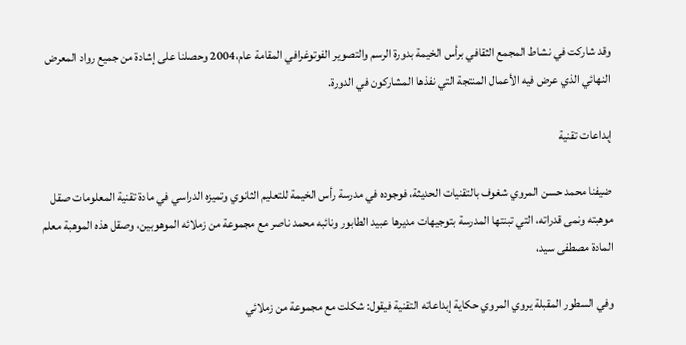وقد شاركت في نشاط المجمع الثقافي برأس الخيمة بدورة الرسم والتصوير الفوتوغرافي المقامة عام،2004 وحصلنا على إشادة من جميع رواد المعرض النهائي الذي عرض فيه الأعمال المنتجة التي نفذها المشاركون في الدورة.

إبداعات تقنية

ضيفنا محمد حسن المروي شغوف بالتقنيات الحديثة، فوجوده في مدرسة رأس الخيمة للتعليم الثانوي وتميزه الدراسي في مادة تقنية المعلومات صقل موهبته ونمى قدراته، التي تبنتها المدرسة بتوجيهات مديرها عبيد الطابور ونائبه محمد ناصر مع مجموعة من زملائه الموهوبين، وصقل هذه الموهبة معلم المادة مصطفى سيد،

وفي السطور المقبلة يروي المروي حكاية إبداعاته التقنية فيقول: شكلت مع مجموعة من زملائي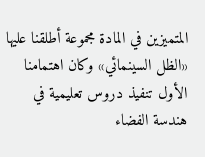المتميزين في المادة مجموعة أطلقنا عليها «الظل السينمائي» وكان اهتمامنا الأول تنفيذ دروس تعليمية في هندسة الفضاء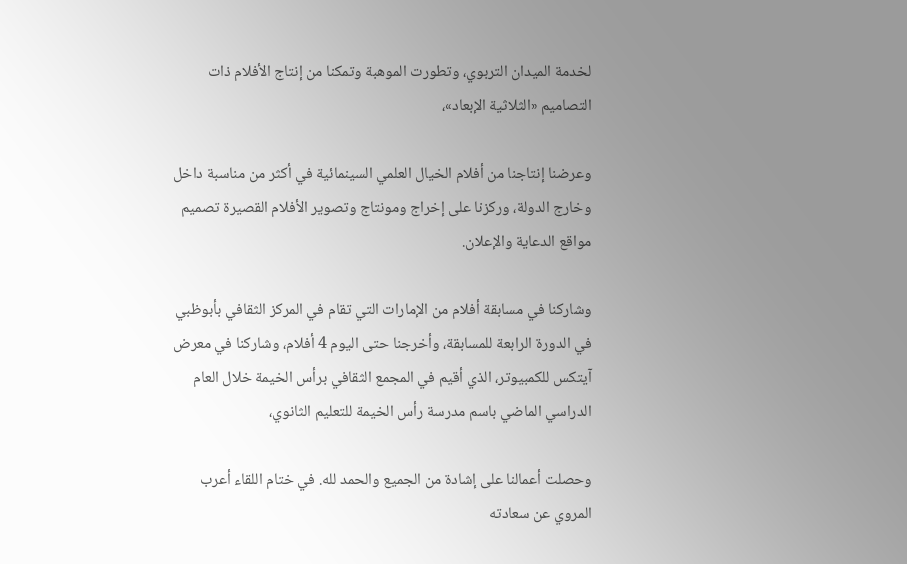لخدمة الميدان التربوي، وتطورت الموهبة وتمكنا من إنتاج الأفلام ذات التصاميم «الثلاثية الإبعاد»،

وعرضنا إنتاجنا من أفلام الخيال العلمي السينمائية في أكثر من مناسبة داخل وخارج الدولة، وركزنا على إخراج ومونتاج وتصوير الأفلام القصيرة تصميم مواقع الدعاية والإعلان.

وشاركنا في مسابقة أفلام من الإمارات التي تقام في المركز الثقافي بأبوظبي في الدورة الرابعة للمسابقة، وأخرجنا حتى اليوم 4 أفلام، وشاركنا في معرض آيتكس للكمبيوتر، الذي أقيم في المجمع الثقافي برأس الخيمة خلال العام الدراسي الماضي باسم مدرسة رأس الخيمة للتعليم الثانوي،

وحصلت أعمالنا على إشادة من الجميع والحمد لله. في ختام اللقاء أعرب المروي عن سعادته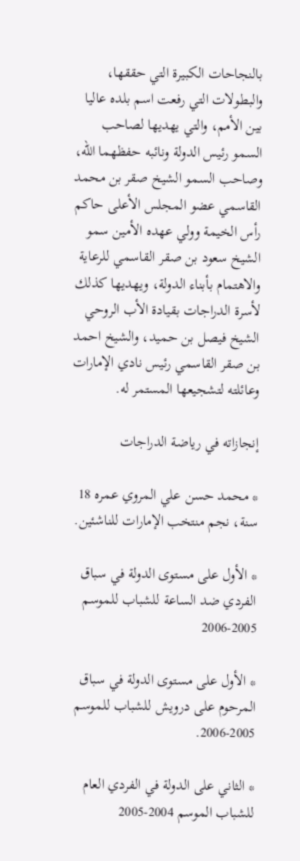بالنجاحات الكبيرة التي حققها، والبطولات التي رفعت اسم بلده عاليا بين الأمم، والتي يهديها لصاحب السمو رئيس الدولة ونائبه حفظهما الله، وصاحب السمو الشيخ صقر بن محمد القاسمي عضو المجلس الأعلى حاكم رأس الخيمة وولي عهده الأمين سمو الشيخ سعود بن صقر القاسمي للرعاية والاهتمام بأبناء الدولة، ويهديها كذلك لأسرة الدراجات بقيادة الأب الروحي الشيخ فيصل بن حميد، والشيخ احمد بن صقر القاسمي رئيس نادي الإمارات وعائلته لتشجيعها المستمر له.

إنجازاته في رياضة الدراجات

* محمد حسن علي المروي عمره 18 سنة، نجم منتخب الإمارات للناشئين.

* الأول على مستوى الدولة في سباق الفردي ضد الساعة للشباب للموسم 2005-2006

* الأول على مستوى الدولة في سباق المرحوم على درويش للشباب للموسم 2005-2006.

* الثاني على الدولة في الفردي العام للشباب الموسم 2004-2005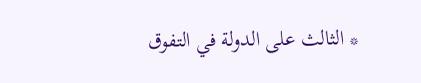* الثالث على الدولة في التفوق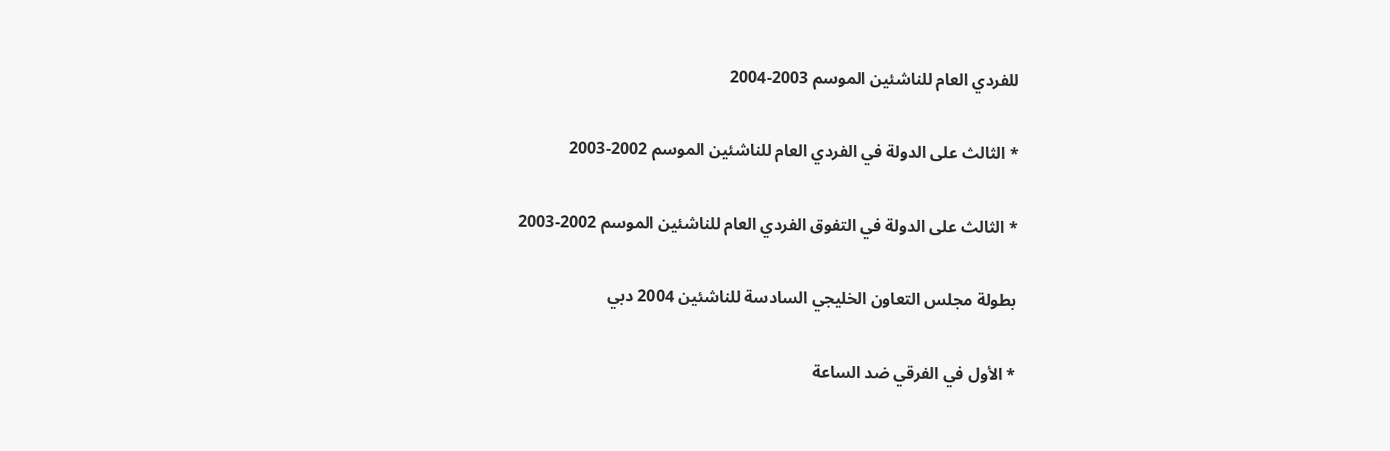للفردي العام للناشئين الموسم 2003-2004

* الثالث على الدولة في الفردي العام للناشئين الموسم 2002-2003

* الثالث على الدولة في التفوق الفردي العام للناشئين الموسم 2002-2003

بطولة مجلس التعاون الخليجي السادسة للناشئين 2004 دبي

* الأول في الفرقي ضد الساعة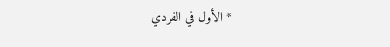* الأول في الفردي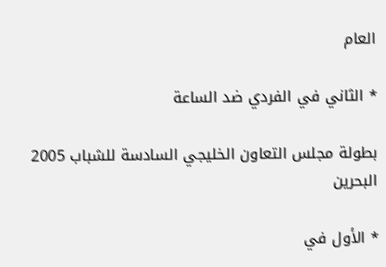العام

* الثاني في الفردي ضد الساعة

بطولة مجلس التعاون الخليجي السادسة للشباب 2005 البحرين

* الأول في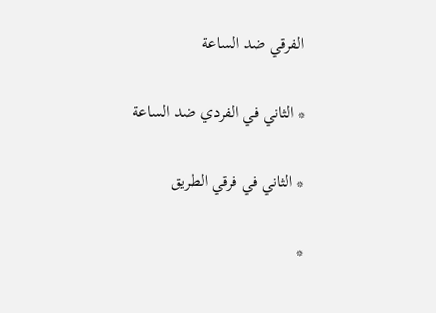الفرقي ضد الساعة

* الثاني في الفردي ضد الساعة

* الثاني في فرقي الطريق

*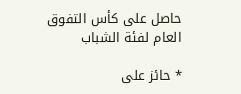حاصل على كأس التفوق العام لفئة الشباب

* حائز على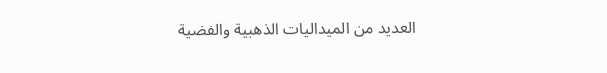العديد من الميداليات الذهبية والفضية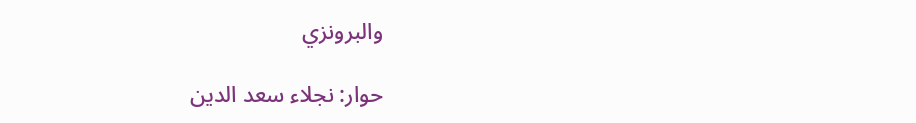والبرونزي

حوار: نجلاء سعد الدين